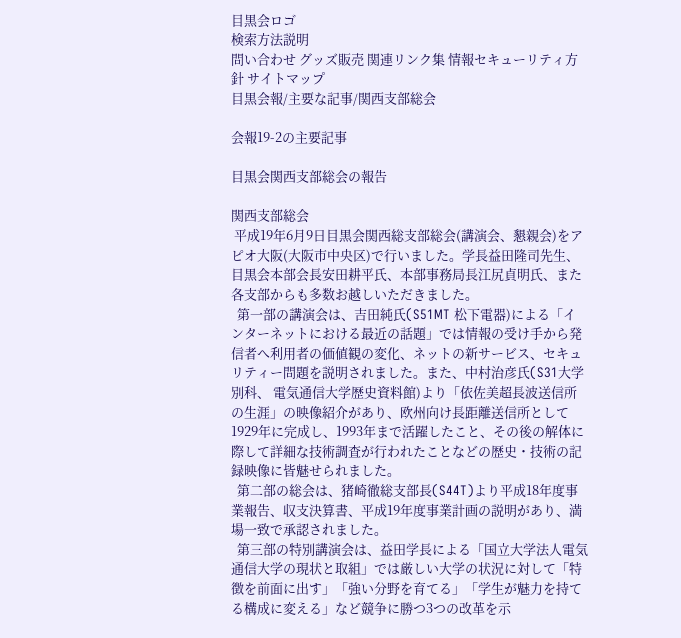目黒会ロゴ
検索方法説明
問い合わせ グッズ販売 関連リンク集 情報セキューリティ方針 サイトマップ
目黒会報/主要な記事/関西支部総会

会報19-2の主要記事

目黒会関西支部総会の報告

関西支部総会
 平成19年6月9日目黒会関西総支部総会(講演会、懇親会)をアピオ大阪(大阪市中央区)で行いました。学長益田隆司先生、目黒会本部会長安田耕平氏、本部事務局長江尻貞明氏、また各支部からも多数お越しいただきました。
  第一部の講演会は、吉田純氏(S51MT 松下電器)による「インターネットにおける最近の話題」では情報の受け手から発信者へ利用者の価値観の変化、ネットの新サービス、セキュリティー問題を説明されました。また、中村治彦氏(S31大学別科、 電気通信大学歴史資料館)より「依佐美超長波送信所の生涯」の映像紹介があり、欧州向け長距離送信所として1929年に完成し、1993年まで活躍したこと、その後の解体に際して詳細な技術調査が行われたことなどの歴史・技術の記録映像に皆魅せられました。
  第二部の総会は、猪崎徹総支部長(S44T)より平成18年度事業報告、収支決算書、平成19年度事業計画の説明があり、満場一致で承認されました。
  第三部の特別講演会は、益田学長による「国立大学法人電気通信大学の現状と取組」では厳しい大学の状況に対して「特徴を前面に出す」「強い分野を育てる」「学生が魅力を持てる構成に変える」など競争に勝つ3つの改革を示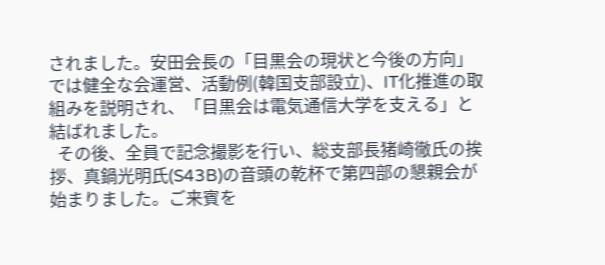されました。安田会長の「目黒会の現状と今後の方向」では健全な会運営、活動例(韓国支部設立)、IT化推進の取組みを説明され、「目黒会は電気通信大学を支える」と結ばれました。
  その後、全員で記念撮影を行い、総支部長猪崎徹氏の挨拶、真鍋光明氏(S43B)の音頭の乾杯で第四部の懇親会が始まりました。ご来賓を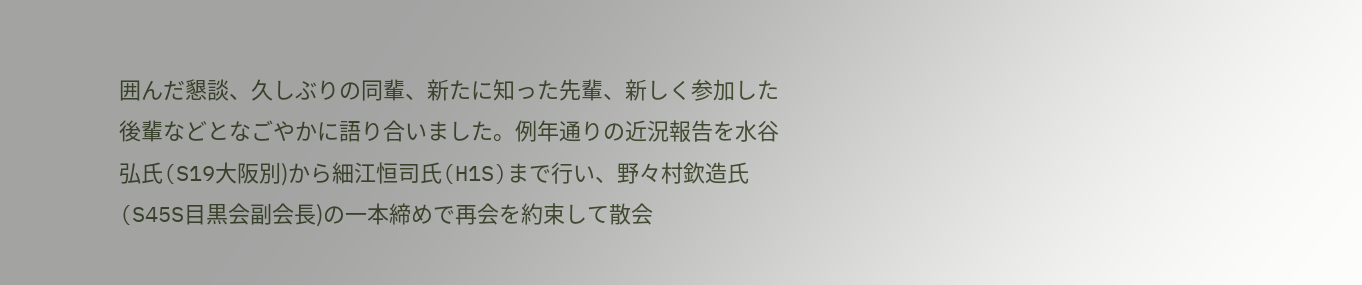囲んだ懇談、久しぶりの同輩、新たに知った先輩、新しく参加した後輩などとなごやかに語り合いました。例年通りの近況報告を水谷弘氏(S19大阪別)から細江恒司氏(H1S)まで行い、野々村欽造氏(S45S目黒会副会長)の一本締めで再会を約束して散会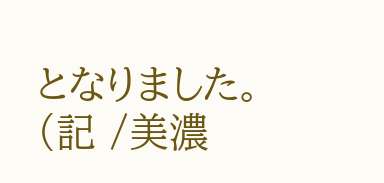となりました。
(記 /美濃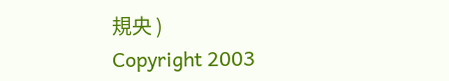規央 )
Copyright 2003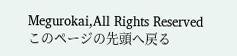Megurokai,All Rights Reserved
このページの先頭へ戻る